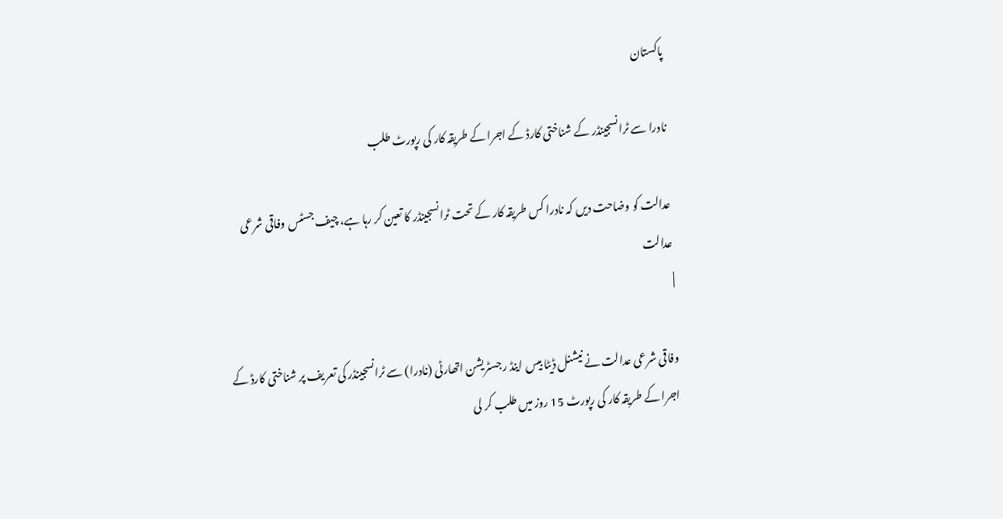پاکستان

نادرا سے ٹرانسجینڈر کے شناختی کارڈ کے اجرا کے طریقہ کار کی رپورٹ طلب

عدالت کو وضاحت دیں کہ نادرا کس طریقہ کار کے تحت ٹرانسجینڈر کا تعین کر رہا ہے، چیف جسٹس وفاقی شرعی عدالت
|

وفاقی شرعی عدالت نے نیشنل ڈیٹا بیس اینڈ رجسٹریشن اتھارٹی (نادرا) سے ٹرانسجینڈر کی تعریف پر شناختی کارڈ کے اجرا کے طریقہ کار کی رپورٹ 15 روز میں طلب کر لی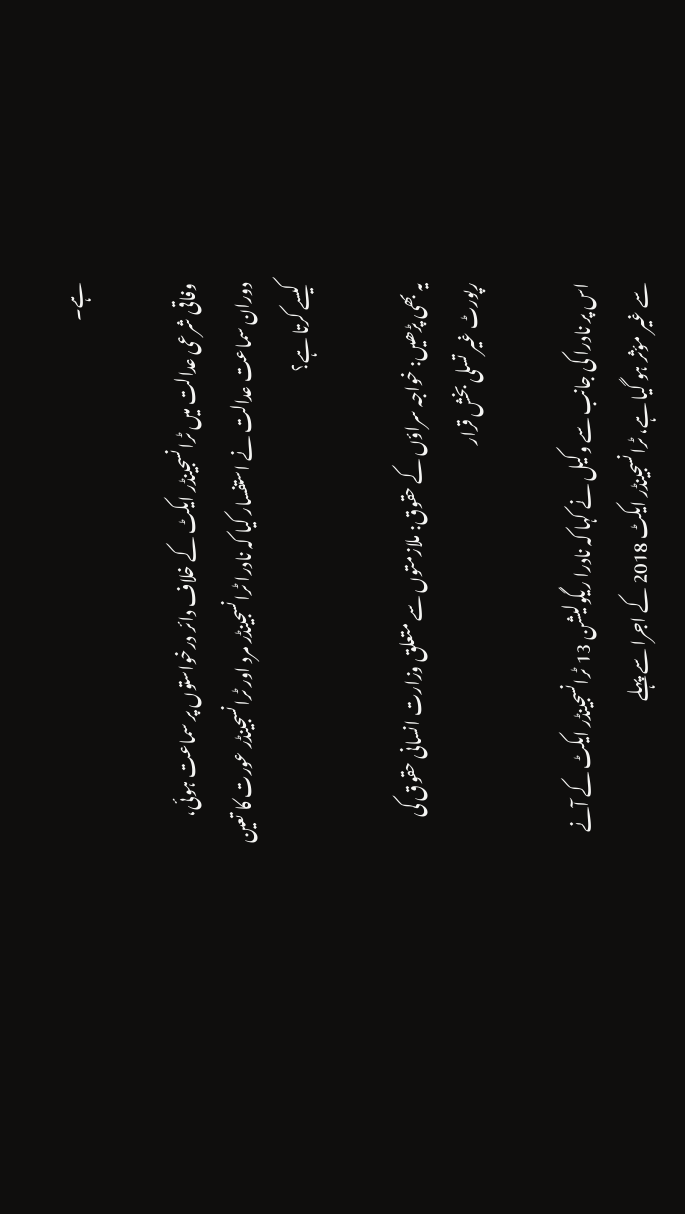ہے۔

وفاقی شرعی عدالت میں ٹرانسجینڈر ایکٹ کے خلاف دائر درخواستوں پر سماعت ہوئی، دوران سماعت عدالت نے استفسار کیا کہ نادرا ٹرانسجینڈر مرد اور ٹرانسجینڈر عورت کا تعین کیسے کرتا ہے؟

یہ بھی پڑھیں: خواجہ سراؤں کے حقوق: ملازمتوں سے متعلق وزارت انسانی حقوق کی رپورٹ غیر تسلی بخش قرار

اس پر نادرا کی جانب سے وکیل نے کہا کہ نادرا ریگولیشن 13 ٹرانسجینڈر ایکٹ کے آنے سے غیر مؤثر ہو گیا ہے، ٹرانسجینڈر ایکٹ 2018 کے اجرا سے پہلے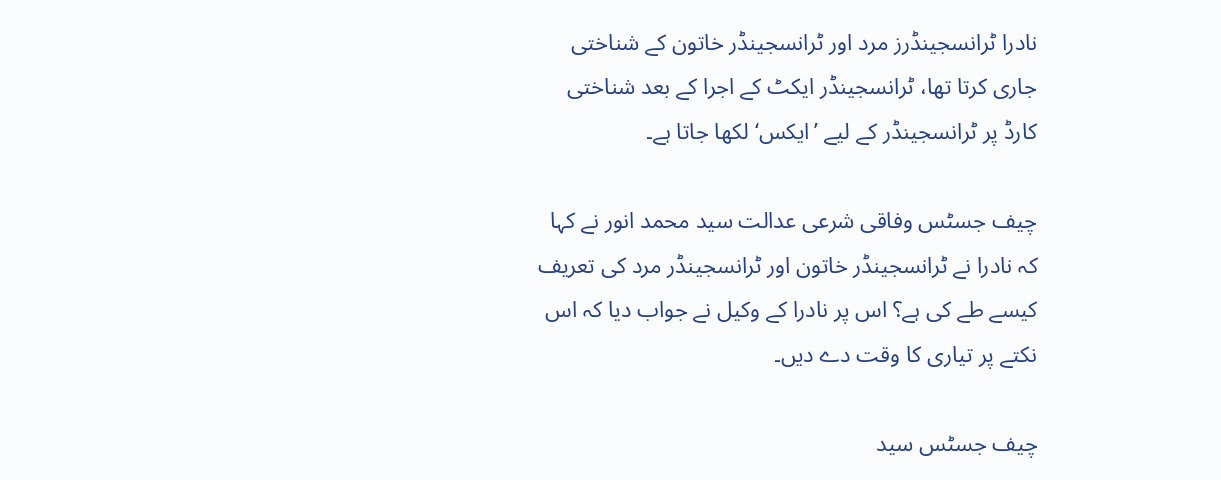نادرا ٹرانسجینڈرز مرد اور ٹرانسجینڈر خاتون کے شناختی جاری کرتا تھا، ٹرانسجینڈر ایکٹ کے اجرا کے بعد شناختی کارڈ پر ٹرانسجینڈر کے لیے ’ایکس‘ لکھا جاتا ہے۔

چیف جسٹس وفاقی شرعی عدالت سید محمد انور نے کہا کہ نادرا نے ٹرانسجینڈر خاتون اور ٹرانسجینڈر مرد کی تعریف کیسے طے کی ہے؟ اس پر نادرا کے وکیل نے جواب دیا کہ اس نکتے پر تیاری کا وقت دے دیں۔

چیف جسٹس سید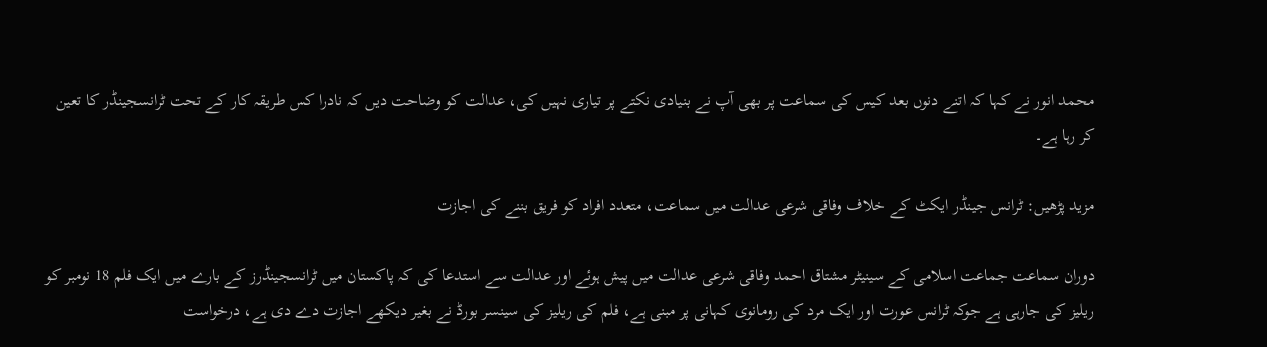محمد انور نے کہا کہ اتنے دنوں بعد کیس کی سماعت پر بھی آپ نے بنیادی نکتے پر تیاری نہیں کی، عدالت کو وضاحت دیں کہ نادرا کس طریقہ کار کے تحت ٹرانسجینڈر کا تعین کر رہا ہے۔

مزید پڑھیں: ٹرانس جینڈر ایکٹ کے خلاف وفاقی شرعی عدالت میں سماعت، متعدد افراد کو فریق بننے کی اجازت

دوران سماعت جماعت اسلامی کے سینیٹر مشتاق احمد وفاقی شرعی عدالت میں پیش ہوئے اور عدالت سے استدعا کی کہ پاکستان میں ٹرانسجینڈرز کے بارے میں ایک فلم 18 نومبر کو ریلیز کی جارہی ہے جوکہ ٹرانس عورت اور ایک مرد کی رومانوی کہانی پر مبنی ہے، فلم کی ریلیز کی سینسر بورڈ نے بغیر دیکھے اجازت دے دی ہے، درخواست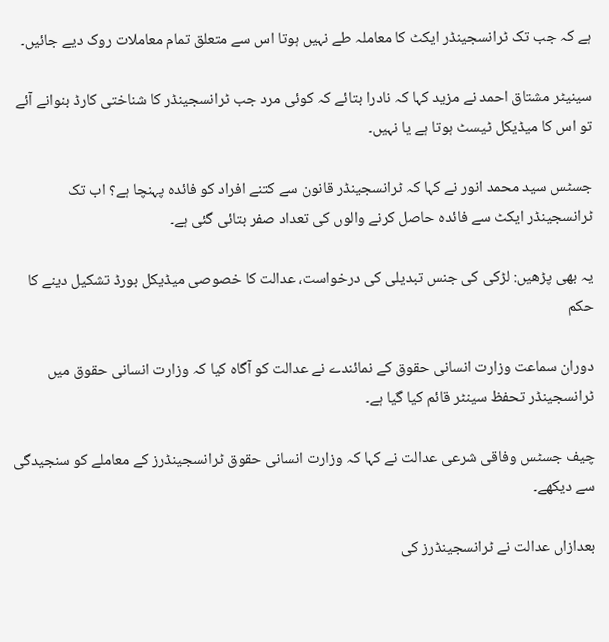ہے کہ جب تک ٹرانسجینڈر ایکٹ کا معاملہ طے نہیں ہوتا اس سے متعلق تمام معاملات روک دیے جائیں۔

سینیٹر مشتاق احمد نے مزید کہا کہ نادرا بتائے کہ کوئی مرد جب ٹرانسجینڈر کا شناختی کارڈ بنوانے آئے تو اس کا میڈیکل ٹیسٹ ہوتا ہے یا نہیں۔

جسٹس سید محمد انور نے کہا کہ ٹرانسجینڈر قانون سے کتنے افراد کو فائدہ پہنچا ہے؟ اب تک ٹرانسجینڈر ایکٹ سے فائدہ حاصل کرنے والوں کی تعداد صفر بتائی گئی ہے۔

یہ بھی پڑھیں: لڑکی کی جنس تبدیلی کی درخواست، عدالت کا خصوصی میڈیکل بورڈ تشکیل دینے کا حکم

دوران سماعت وزارت انسانی حقوق کے نمائندے نے عدالت کو آگاہ کیا کہ وزارت انسانی حقوق میں ٹرانسجینڈر تحفظ سینٹر قائم کیا گیا ہے۔

چیف جسٹس وفاقی شرعی عدالت نے کہا کہ وزارت انسانی حقوق ٹرانسجینڈرز کے معاملے کو سنجیدگی سے دیکھے۔

بعدازاں عدالت نے ٹرانسجینڈرز کی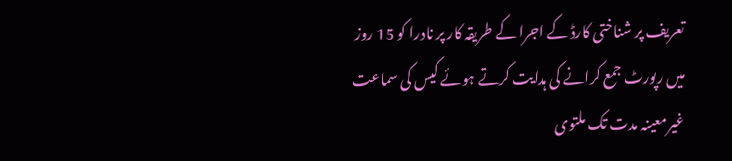تعریف پر شناختی کارڈ کے اجرا کے طریقہ کار پر نادرا کو 15 روز میں رپورٹ جمع کرانے کی ہدایت کرتے ہوئے کیس کی سماعت غیرمعینہ مدت تک ملتوی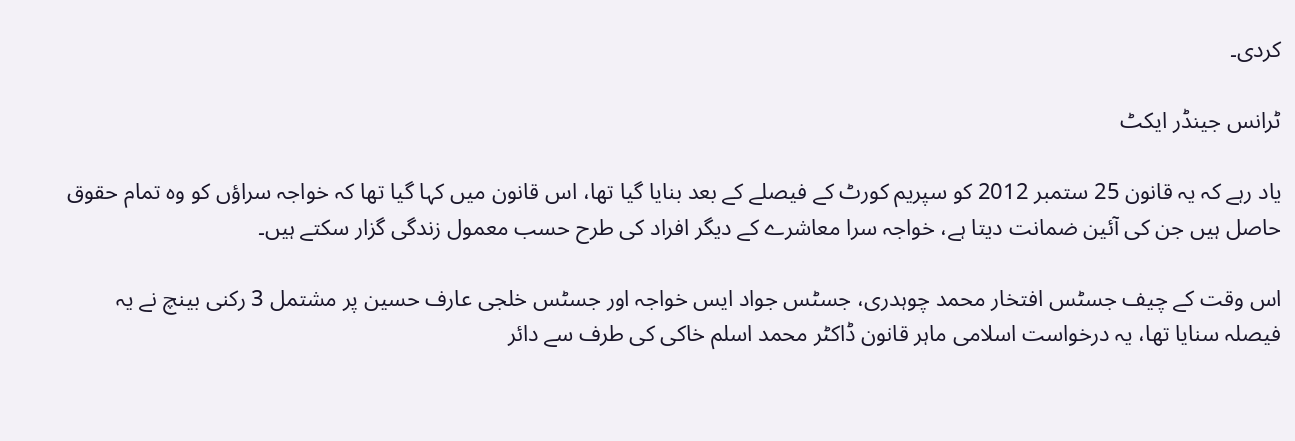کردی۔

ٹرانس جینڈر ایکٹ

یاد رہے کہ یہ قانون 25 ستمبر 2012 کو سپریم کورٹ کے فیصلے کے بعد بنایا گیا تھا، اس قانون میں کہا گیا تھا کہ خواجہ سراؤں کو وہ تمام حقوق حاصل ہیں جن کی آئین ضمانت دیتا ہے، خواجہ سرا معاشرے کے دیگر افراد کی طرح حسب معمول زندگی گزار سکتے ہیں۔

اس وقت کے چیف جسٹس افتخار محمد چوہدری، جسٹس جواد ایس خواجہ اور جسٹس خلجی عارف حسین پر مشتمل 3 رکنی بینچ نے یہ فیصلہ سنایا تھا، یہ درخواست اسلامی ماہر قانون ڈاکٹر محمد اسلم خاکی کی طرف سے دائر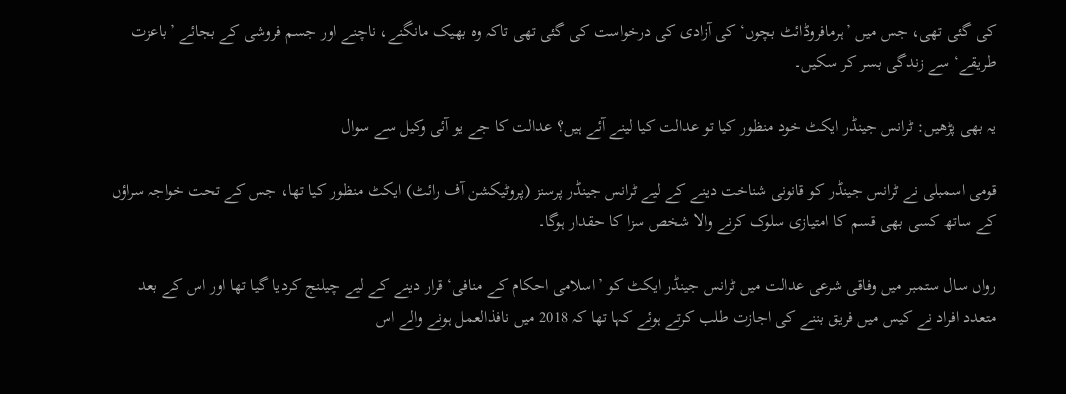کی گئی تھی، جس میں ’ہرمافروڈائٹ بچوں‘ کی آزادی کی درخواست کی گئی تھی تاکہ وہ بھیک مانگنے، ناچنے اور جسم فروشی کے بجائے ’باعزت طریقے‘ سے زندگی بسر کر سکیں۔

یہ بھی پڑھیں: ٹرانس جینڈر ایکٹ خود منظور کیا تو عدالت کیا لینے آئے ہیں؟ عدالت کا جے یو آئی وکیل سے سوال

قومی اسمبلی نے ٹرانس جینڈر کو قانونی شناخت دینے کے لیے ٹرانس جینڈر پرسنز (پروٹیکشن آف رائٹ) ایکٹ منظور کیا تھا، جس کے تحت خواجہ سراؤں کے ساتھ کسی بھی قسم کا امتیازی سلوک کرنے والا شخص سزا کا حقدار ہوگا۔

رواں سال ستمبر میں وفاقی شرعی عدالت میں ٹرانس جینڈر ایکٹ کو ’اسلامی احکام کے منافی‘ قرار دینے کے لیے چیلنج کردیا گیا تھا اور اس کے بعد متعدد افراد نے کیس میں فریق بننے کی اجازت طلب کرتے ہوئے کہا تھا کہ 2018 میں نافذالعمل ہونے والے اس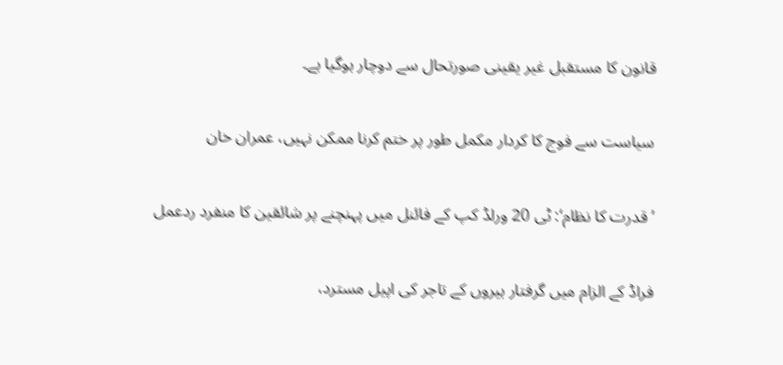قانون کا مستقبل غیر یقینی صورتحال سے دوچار ہوگیا ہے۔

سیاست سے فوج کا کردار مکمل طور پر ختم کرنا ممکن نہیں، عمران خان

’قدرت کا نظام‘: ٹی 20 ورلڈ کپ کے فائنل میں پہنچنے پر شائقین کا منفرد ردعمل

فراڈ کے الزام میں گرفتار ہیروں کے تاجر کی اپیل مسترد،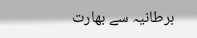برطانیہ سے بھارت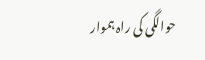حوالگی کی راہ ہموار